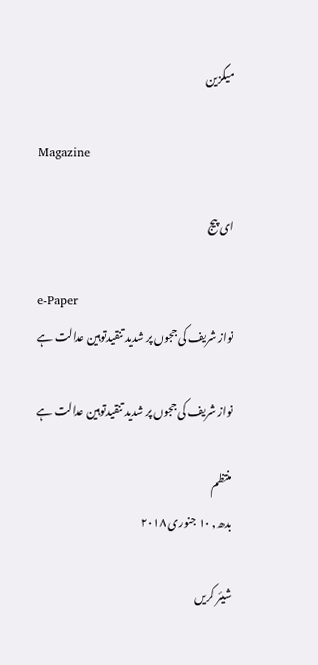میگزین

Magazine

ای پیج

e-Paper
نواز شریف کی ججوں پر شدید تنقیدتوہین عدالت ہے

نواز شریف کی ججوں پر شدید تنقیدتوہین عدالت ہے

منتظم
بدھ, ۱۰ جنوری ۲۰۱۸

شیئر کریں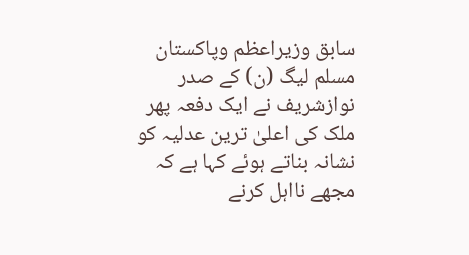سابق وزیراعظم وپاکستان مسلم لیگ (ن) کے صدر نوازشریف نے ایک دفعہ پھر ملک کی اعلیٰ ترین عدلیہ کو نشانہ بناتے ہوئے کہا ہے کہ مجھے نااہل کرنے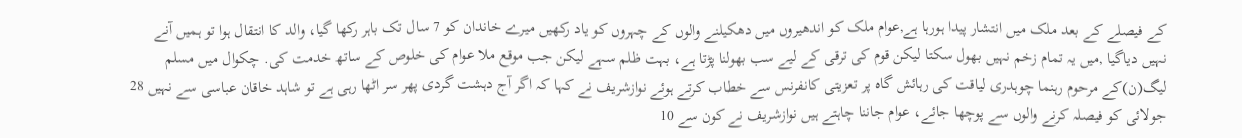کے فیصلے کے بعد ملک میں انتشار پیدا ہورہا ہے,عوام ملک کو اندھیروں میں دھکیلنے والوں کے چہروں کو یاد رکھیں میرے خاندان کو 7 سال تک باہر رکھا گیا، والد کا انتقال ہوا تو ہمیں آنے نہیں دیاگیا ,میں یہ تمام زخم نہیں بھول سکتا لیکن قوم کی ترقی کے لیے سب بھولنا پڑتا ہے، بہت ظلم سہے لیکن جب موقع ملا عوام کی خلوص کے ساتھ خدمت کی. چکوال میں مسلم لیگ(ن)کے مرحوم رہنما چوہدری لیاقت کی رہائش گاہ پر تعزیتی کانفرنس سے خطاب کرتے ہوئے نوازشریف نے کہا کہ اگر آج دہشت گردی پھر سر اٹھا رہی ہے تو شاہد خاقان عباسی سے نہیں 28 جولائی کو فیصلہ کرنے والوں سے پوچھا جائے، عوام جاننا چاہتے ہیں نوازشریف نے کون سے 10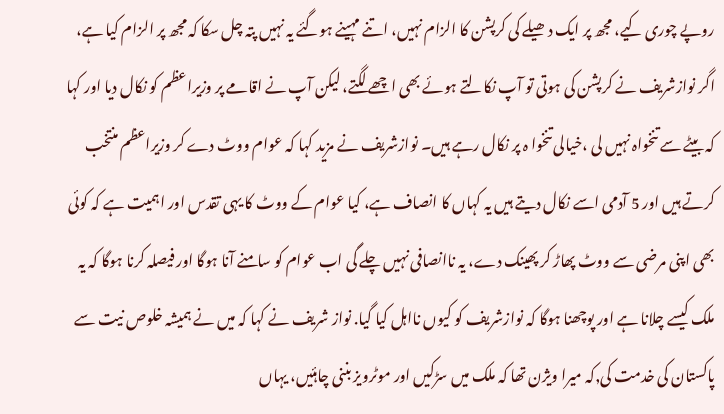روپے چوری کیے، مجھ پر ایک دھیلے کی کرپشن کا الزام نہیں، اتنے مہینے ہوگئے یہ نہیں پتہ چل سکا کہ مجھ پر الزام کیا ہے، اگر نوازشریف نے کرپشن کی ہوتی تو آپ نکالتے ہوئے بھی اچھے لگتے، لیکن آپ نے اقامے پر وزیراعظم کو نکال دیا اور کہا کہ بیٹے سے تنخواہ نہیں لی ،خیالی تنخوا ہ پر نکال رہے ہیں۔ نوازشریف نے مزید کہا کہ عوام ووٹ دے کر وزیراعظم منتخب کرتے ہیں اور 5 آدمی اسے نکال دیتے ہیں یہ کہاں کا انصاف ہے، کیا عوام کے ووٹ کا یہی تقدس اور اہمیت ہے کہ کوئی بھی اپنی مرضی سے ووٹ پھاڑ کر پھینک دے، یہ ناانصافی نہیں چلے گی اب عوام کو سامنے آنا ہوگا اور فیصلہ کرنا ہوگا کہ یہ ملک کیسے چلانا ہے اور پوچھنا ہوگا کہ نوازشریف کو کیوں نااہل کیا گیا. نواز شریف نے کہا کہ میں نے ہمیشہ خلوص نیت سے پاکستان کی خدمت کی,کہ میرا ویژن تھا کہ ملک میں سڑکیں اور موٹرویز بننی چاہئیں، یہاں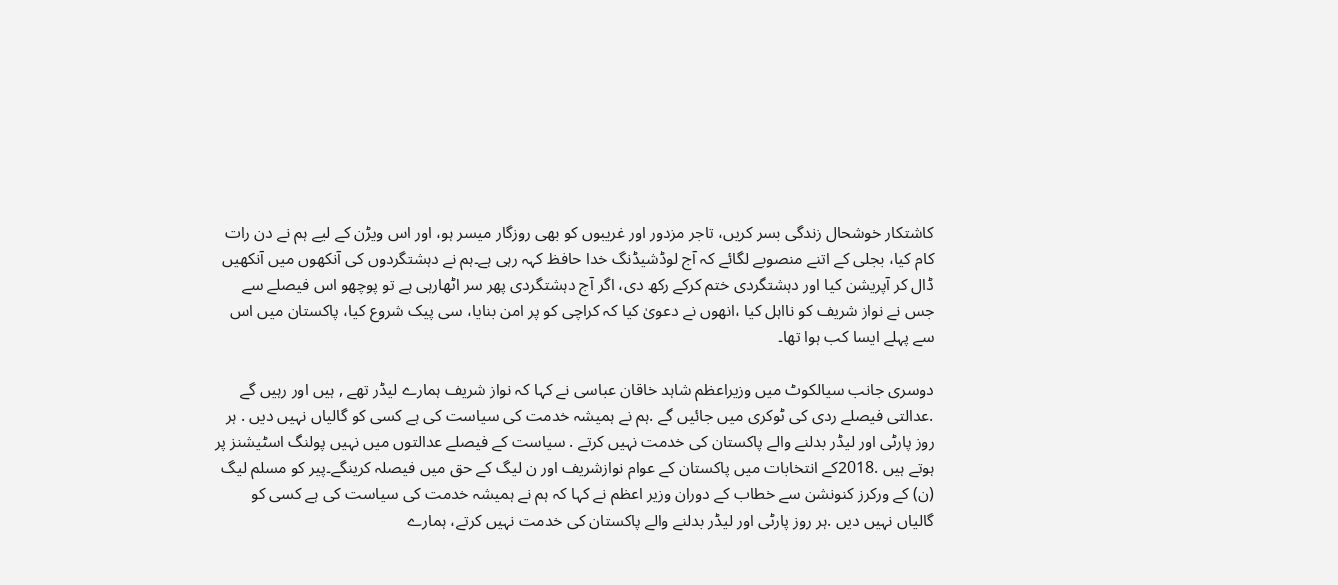کاشتکار خوشحال زندگی بسر کریں، تاجر مزدور اور غریبوں کو بھی روزگار میسر ہو، اور اس ویڑن کے لیے ہم نے دن رات کام کیا، بجلی کے اتنے منصوبے لگائے کہ آج لوڈشیڈنگ خدا حافظ کہہ رہی ہے۔ہم نے دہشتگردوں کی آنکھوں میں آنکھیں ڈال کر آپریشن کیا اور دہشتگردی ختم کرکے رکھ دی، اگر آج دہشتگردی پھر سر اٹھارہی ہے تو پوچھو اس فیصلے سے جس نے نواز شریف کو نااہل کیا ،انھوں نے دعویٰ کیا کہ کراچی کو پر امن بنایا، سی پیک شروع کیا، پاکستان میں اس سے پہلے ایسا کب ہوا تھا۔

دوسری جانب سیالکوٹ میں وزیراعظم شاہد خاقان عباسی نے کہا کہ نواز شریف ہمارے لیڈر تھے , ہیں اور رہیں گے .عدالتی فیصلے ردی کی ٹوکری میں جائیں گے .ہم نے ہمیشہ خدمت کی سیاست کی ہے کسی کو گالیاں نہیں دیں . ہر روز پارٹی اور لیڈر بدلنے والے پاکستان کی خدمت نہیں کرتے . سیاست کے فیصلے عدالتوں میں نہیں پولنگ اسٹیشنز پر ہوتے ہیں .2018کے انتخابات میں پاکستان کے عوام نوازشریف اور ن لیگ کے حق میں فیصلہ کرینگے۔پیر کو مسلم لیگ (ن) کے ورکرز کنونشن سے خطاب کے دوران وزیر اعظم نے کہا کہ ہم نے ہمیشہ خدمت کی سیاست کی ہے کسی کو گالیاں نہیں دیں .ہر روز پارٹی اور لیڈر بدلنے والے پاکستان کی خدمت نہیں کرتے، ہمارے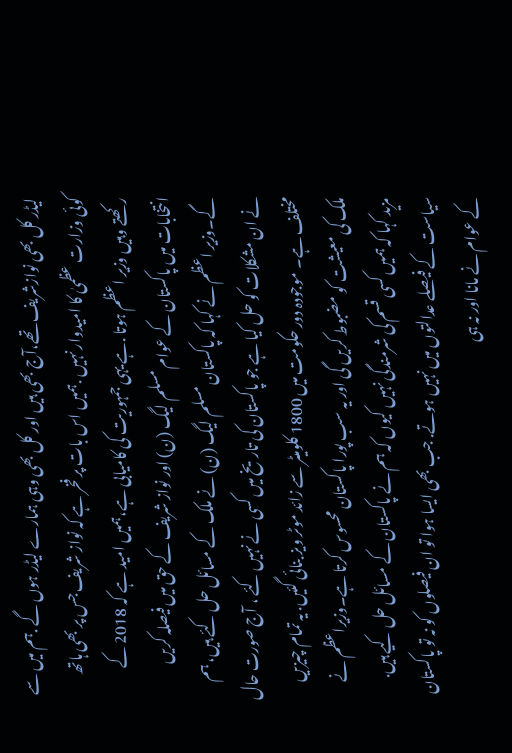لیڈر کل بھی نوازشریف تھے،آج بھی ہیں اور کل بھی وہی ہمارے لیڈر ہوں گے .ہم میں سے کوئی وزارت عظمیٰ کا امیدوار نہیں .ہمیں اس بات پر فخر ہے کہ نواز شریف جس پر بھی ہاتھ رکھتے وہیں وزیر اعظم ہوتا .ہے یہی جمہوریت کی کامیابی ہے،ہمیں امید ہے کہ 2018 کے انتخابات میں پاکستان کے عوام مسلم لیگ (ن) اور نواز شریف کے حق میں فیصلہ کریں گے۔وزیر اعظم نے کہا کہ پاکستان مسلم لیگ (ن) نے ملک کے مسائل حل کئے ہیں، ہم نے ان مشکلات کو حل کیا ہے جو پاکستان کی تاریخ میں کسی نے نہیں کئے ، آج صورت حال مختلف ہے۔ موجودہ دور حکومت میں 1800 کلومیٹر سے زائد موٹر ویز بنائی گئیں. یہ تمام چیزیں ملک کی معیشت کو مضبوط کریں گی اور یہ سب پورا پاکستان محسوس کرتا ہے۔وزیراعظم نے مزید کہا کہ ہمیں کسی قسم کی شرمندگی نہیں کیوں کہ ہم نے پاکستان کے مسائل حل کیے ہیں. سیاست کے فیصلے عدالتوں میں نہیں ہوتے. جب بھی ایسا ہوا تو ان فیصلوں کو نہ تو پاکستان کے عوام نے مانا اور نہ ہی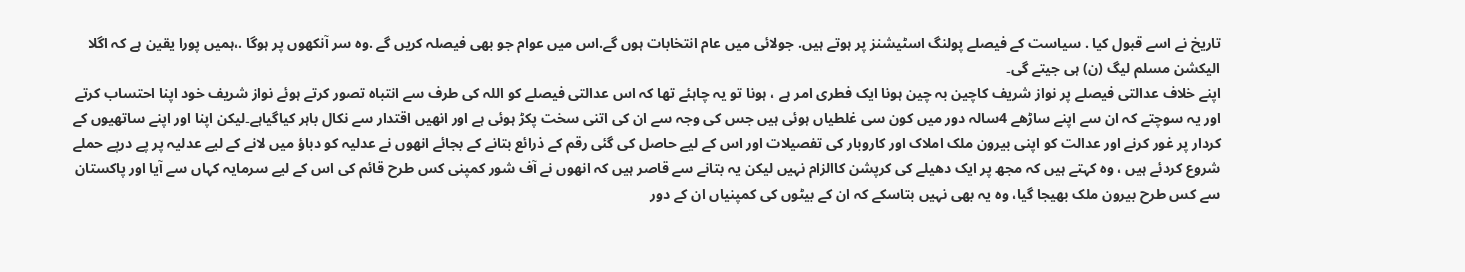تاریخ نے اسے قبول کیا . سیاست کے فیصلے پولنگ اسٹیشنز پر ہوتے ہیں. جولائی میں عام انتخابات ہوں گے.اس میں عوام جو بھی فیصلہ کریں گے .وہ سر آنکھوں پر ہوگا .،ہمیں پورا یقین ہے کہ اگلا الیکشن مسلم لیگ (ن) ہی جیتے گی۔
اپنے خلاف عدالتی فیصلے پر نواز شریف کاچین بہ چین ہونا ایک فطری امر ہے ، ہونا تو یہ چاہئے تھا کہ اس عدالتی فیصلے کو اللہ کی طرف سے انتباہ تصور کرتے ہوئے نواز شریف خود اپنا احتساب کرتے اور یہ سوچتے کہ ان سے اپنے ساڑھے 4سالہ دور میں کون سی غلطیاں ہوئی ہیں جس کی وجہ سے ان کی اتنی سخت پکڑ ہوئی ہے اور انھیں اقتدار سے نکال باہر کیاگیاہے۔لیکن اپنا اور اپنے ساتھیوں کے کردار پر غور کرنے اور عدالت کو اپنی بیرون ملک املاک اور کاروبار کی تفصیلات اور اس کے لیے حاصل کی گئی رقم کے ذرائع بتانے کے بجائے انھوں نے عدلیہ کو دباؤ میں لانے کے لیے عدلیہ پر پے درپے حملے شروع کردئے ہیں ، وہ کہتے ہیں کہ مجھ پر ایک دھیلے کی کرپشن کاالزام نہیں لیکن یہ بتانے سے قاصر ہیں کہ انھوں نے آف شور کمپنی کس طرح قائم کی اس کے لیے سرمایہ کہاں سے آیا اور پاکستان سے کس طرح بیرون ملک بھیجا گیا، وہ یہ بھی نہیں بتاسکے کہ ان کے بیٹوں کی کمپنیاں ان کے دور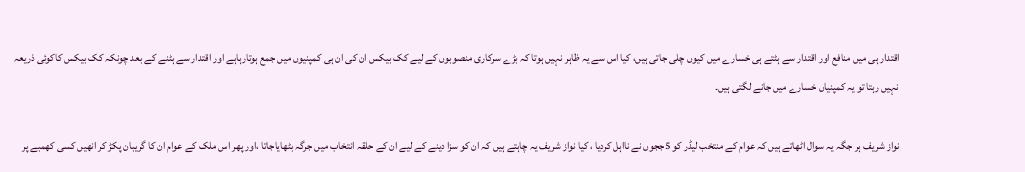اقتدار ہی میں منافع اور اقتدار سے ہٹتے ہی خسارے میں کیوں چلی جاتی ہیں، کیا اس سے یہ ظاہر نہیں ہوتا کہ بڑے سرکاری منصوبوں کے لیے کک بیکس ان کی ان ہی کمپنیوں میں جمع ہوتارہاہے اور اقتدار سے ہٹنے کے بعد چونکہ کک بیکس کاکوئی ذریعہ نہیں رہتا تو یہ کمپنیاں خسارے میں جانے لگتی ہیں۔

نواز شریف ہر جگہ یہ سوال اٹھاتے ہیں کہ عوام کے منتخب لیڈر کو 5ججوں نے نااہل کردیا ، کیا نواز شریف یہ چاہتے ہیں کہ ان کو سزا دینے کے لیے ان کے حلقہ انتخاب میں جرگہ بٹھایاجاتا ،اور پھر اس ملک کے عوام ان کا گریبان پکڑ کر انھیں کسی کھمبے پر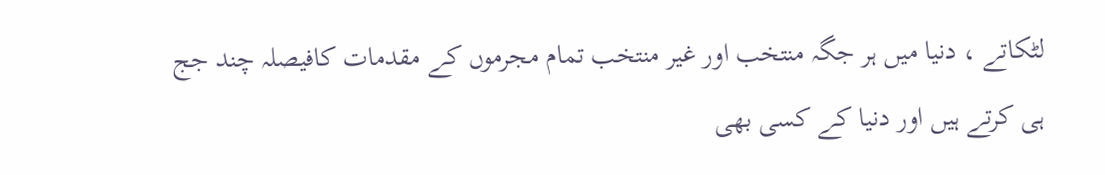لٹکاتے ، دنیا میں ہر جگہ منتخب اور غیر منتخب تمام مجرموں کے مقدمات کافیصلہ چند جج ہی کرتے ہیں اور دنیا کے کسی بھی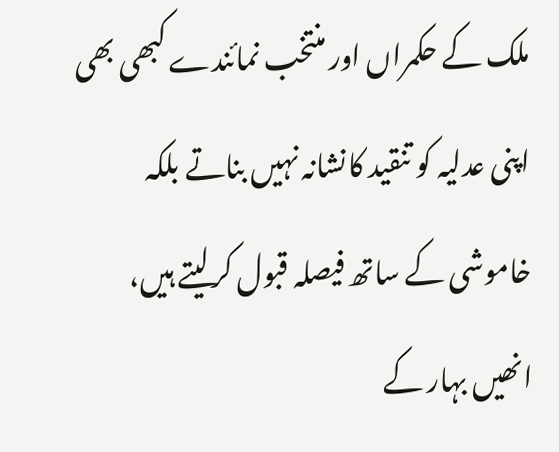ملک کے حکمراں اور منتخب نمائندے کبھی بھی اپنی عدلیہ کو تنقید کانشانہ نہیں بناتے بلکہ خاموشی کے ساتھ فیصلہ قبول کرلیتے ہیں، انھیں بہار کے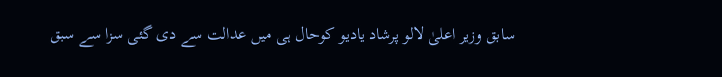سابق وزیر اعلیٰ لالو پرشاد یادیو کوحال ہی میں عدالت سے دی گئی سزا سے سبق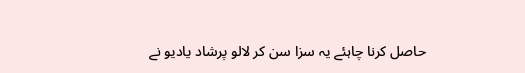حاصل کرنا چاہئے یہ سزا سن کر لالو پرشاد یادیو نے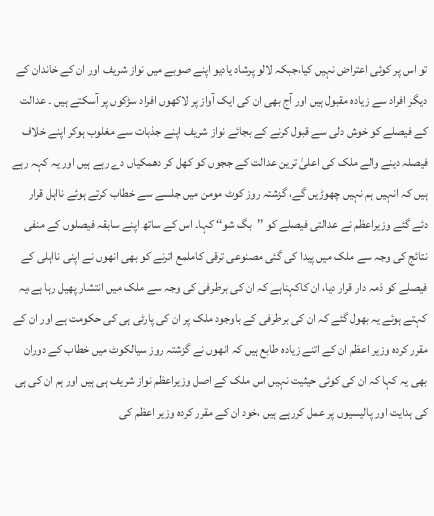تو اس پر کوئی اعتراض نہیں کیا،جبکہ لالو پرشاد یادیو اپنے صوبے میں نواز شریف اور ان کے خاندان کے دیگر افراد سے زیادہ مقبول ہیں اور آج بھی ان کی ایک آواز پر لاکھوں افراد سڑکوں پر آسکتے ہیں ۔ عدالت کے فیصلے کو خوش دلی سے قبول کرنے کے بجائے نواز شریف اپنے جذبات سے مغلوب ہوکر اپنے خلاف فیصلہ دینے والے ملک کی اعلیٰ ترین عدالت کے ججوں کو کھل کر دھمکیاں دے رہے ہیں اور یہ کہہ رہے ہیں کہ انہیں ہم نہیں چھوڑیں گے، گزشتہ روز کوٹ مومن میں جلسے سے خطاب کرتے ہوئے نااہل قرار دئے گئے وزیراعظم نے عدالتی فیصلے کو ’’بگ شو‘‘ کہا۔ اس کے ساتھ اپنے سابقہ فیصلوں کے منفی نتائج کی وجہ سے ملک میں پیدا کی گئی مصنوعی ترقی کاملمع اترنے کو بھی انھوں نے اپنی نااہلی کے فیصلے کو ذمہ دار قرار دیا، ان کاکہناہے کہ ان کی برطرفی کی وجہ سے ملک میں انتشار پھیل رہا ہے،یہ کہتے ہوئے یہ بھول گئے کہ ان کی برطرفی کے باوجود ملک پر ان کی پارٹی ہی کی حکومت ہے اور ان کے مقرر کردہ وزیر اعظم ان کے اتنے زیادہ طابع ہیں کہ انھوں نے گزشتہ روز سیالکوٹ میں خطاب کے دوران بھی یہ کہا کہ ان کی کوئی حیثیت نہیں اس ملک کے اصل وزیراعظم نواز شریف ہی ہیں اور ہم ان کی ہی کی ہدایت اور پالیسیوں پر عمل کررہے ہیں ،خود ان کے مقرر کردہ وزیر اعظم کی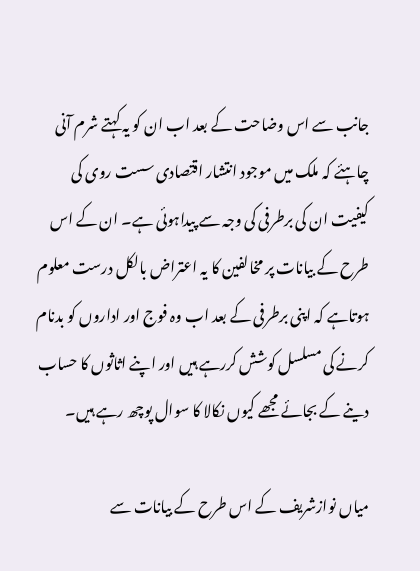جانب سے اس وضاحت کے بعد اب ان کو یہ کہتے شرم آنی چاہئے کہ ملک میں موجود انتشار اقتصادی سست روی کی کیفیت ان کی برطرفی کی وجہ سے پیداہوئی ہے۔ ان کے اس طرح کے بیانات پر مخالفین کا یہ اعتراض بالکل درست معلوم ہوتاہے کہ اپنی برطرفی کے بعد اب وہ فوج اور اداروں کو بدنام کرنے کی مسلسل کوشش کررہے ہیں اور اپنے اثاثوں کا حساب دینے کے بجائے مجھے کیوں نکالا کا سوال پوچھ رہے ہیں۔

میاں نوازشریف کے اس طرح کے بیانات سے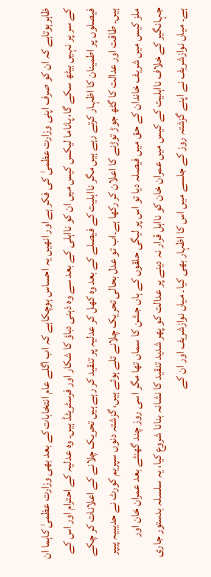ظاہرہوتاہے کہ ان کو صرف اپنی وزارت عظمیٰ کی فکر ہے اور انھیں یہ احساس ہوچکاہے کہ اب اگلے عام انتخابات کے بعد بھی وزارت عظمیٰ کاہما ان کے سر پر نہیں بیٹھ سکے گا، پاناما لیکس کیس میں ان کو نااہلی کے بعد سے وہ ذہنی دباؤ کا شکار اور فرسٹریٹڈ ہیں۔ وہ عدلیہ کے احترام اور اس کے فیصلوں پر اطمینان کا اظہار کرتے رہے ہیں مگر نااہلیت کے فیصلے کے بعد وہ کھل کر عدلیہ پر تنقید کر رہے ہیں تحریک چلانے کے اعلانات کر چکے ہیں۔ طاقت اور عدالت کا گٹھ جوڑ توڑنے کا اعلان کر رکھا ہے۔اب تو عدل بحالی تحریک چلانے تلے ہوئے ہیں، گزشتہ دنوں سپریم کورٹ نے حدیبیہ پیپر ملز کیس میں شریف خاندان کے حق میں فیصلہ دیا تو اس پر لیگی حلقوں کے ہاں جشن کا سماں تھا مگر اسی روز چند گھنٹے بعد عمران خان اور جہانگیر کے خلاف نااہلیت کے کیس میں عمران خان کو نااہل قرار نہ دینے پر عدالت کو پھر شدید تنقید کا نشانہ بنانا شروع کیا، یہ سلسلہ بدستور جاری ہے۔ میاں نوازشریف نے اپنے گزشتہ روز کے جلسے میں اس کا اظہار بھی کیا۔ میاں نوازشریف اور ان کے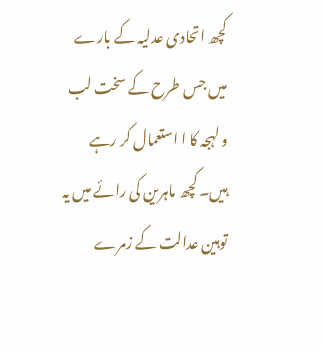کچھ اتحادی عدلیہ کے بارے میں جس طرح کے سخت لب و لہجہ کا ا استعمال کر رہے ہیں۔ کچھ ماہرین کی رائے میں یہ توہین عدالت کے زمرے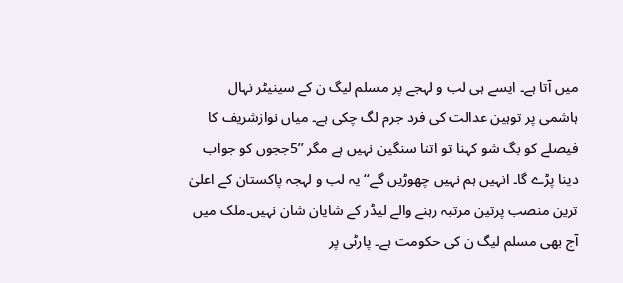میں آتا ہے۔ ایسے ہی لب و لہجے پر مسلم لیگ ن کے سینیٹر نہال ہاشمی پر توہین عدالت کی فرد جرم لگ چکی ہے۔ میاں نوازشریف کا فیصلے کو بگ شو کہنا تو اتنا سنگین نہیں ہے مگر ’’5ججوں کو جواب دینا پڑے گا۔ انہیں ہم نہیں چھوڑیں گے‘‘ یہ لب و لہجہ پاکستان کے اعلیٰ ترین منصب پرتین مرتبہ رہنے والے لیڈر کے شایان شان نہیں۔ملک میں آج بھی مسلم لیگ ن کی حکومت ہے۔ پارٹی پر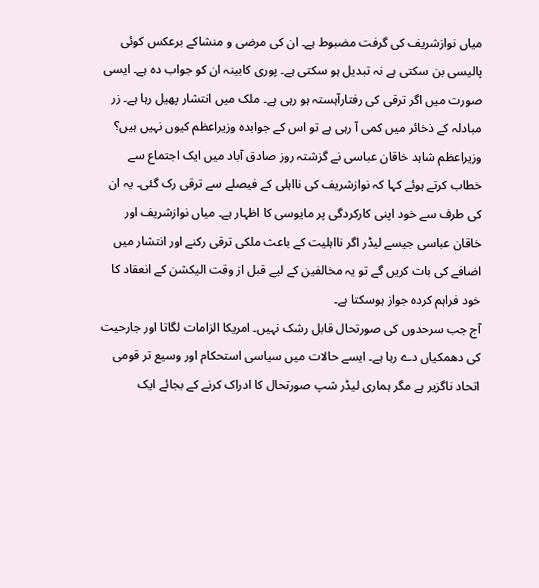میاں نوازشریف کی گرفت مضبوط ہے۔ ان کی مرضی و منشاکے برعکس کوئی پالیسی بن سکتی ہے نہ تبدیل ہو سکتی ہے۔ پوری کابینہ ان کو جواب دہ ہے۔ ایسی صورت میں اگر ترقی کی رفتارآہستہ ہو رہی ہے۔ ملک میں انتشار پھیل رہا ہے۔ زر مبادلہ کے ذخائر میں کمی آ رہی ہے تو اس کے جوابدہ وزیراعظم کیوں نہیں ہیں؟ وزیراعظم شاہد خاقان عباسی نے گزشتہ روز صادق آباد میں ایک اجتماع سے خطاب کرتے ہوئے کہا کہ نوازشریف کی نااہلی کے فیصلے سے ترقی رک گئی۔ یہ ان کی طرف سے خود اپنی کارکردگی پر مایوسی کا اظہار ہے۔ میاں نوازشریف اور خاقان عباسی جیسے لیڈر اگر نااہلیت کے باعث ملکی ترقی رکنے اور انتشار میں اضافے کی بات کریں گے تو یہ مخالفین کے لیے قبل از وقت الیکشن کے انعقاد کا خود فراہم کردہ جواز ہوسکتا ہے۔
آج جب سرحدوں کی صورتحال قابل رشک نہیں۔ امریکا الزامات لگاتا اور جارحیت کی دھمکیاں دے رہا ہے۔ ایسے حالات میں سیاسی استحکام اور وسیع تر قومی اتحاد ناگزیر ہے مگر ہماری لیڈر شپ صورتحال کا ادراک کرنے کے بجائے ایک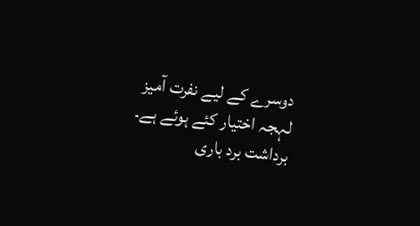دوسرے کے لیے نفرت آمیز لہجہ اختیار کئے ہوئے ہے۔ برداشت برد باری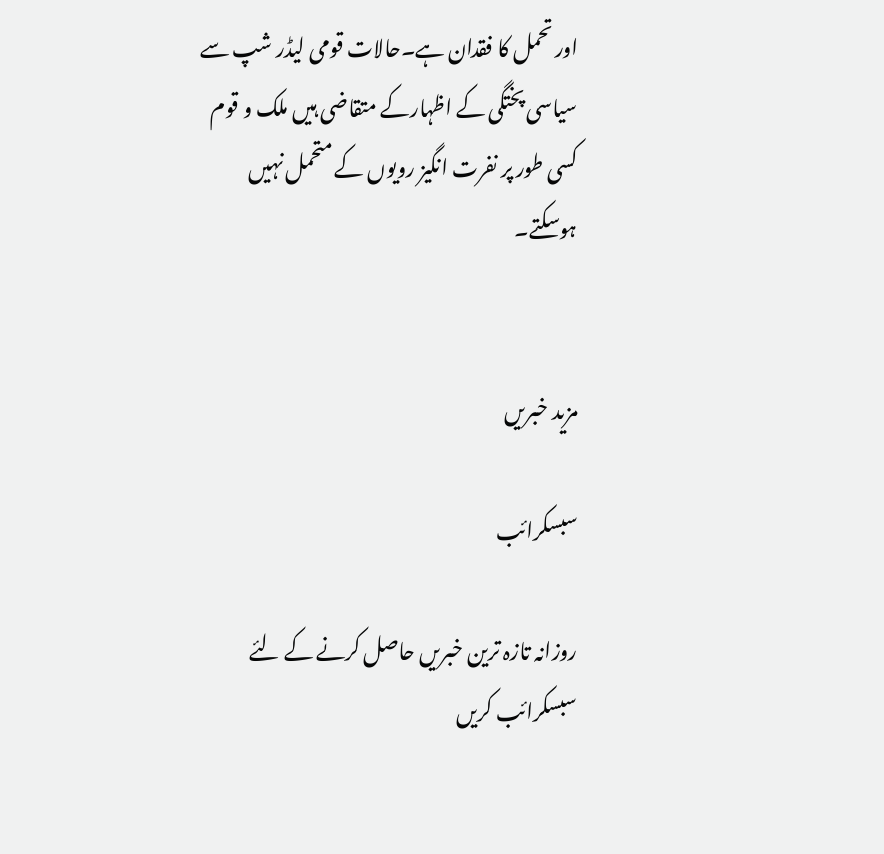اور تحمل کا فقدان ہے۔حالات قومی لیڈر شپ سے سیاسی پختگی کے اظہارکے متقاضی ہیں ملک و قوم کسی طور پر نفرت انگیز رویوں کے متحمل نہیں ہوسکتے۔


مزید خبریں

سبسکرائب

روزانہ تازہ ترین خبریں حاصل کرنے کے لئے سبسکرائب کریں